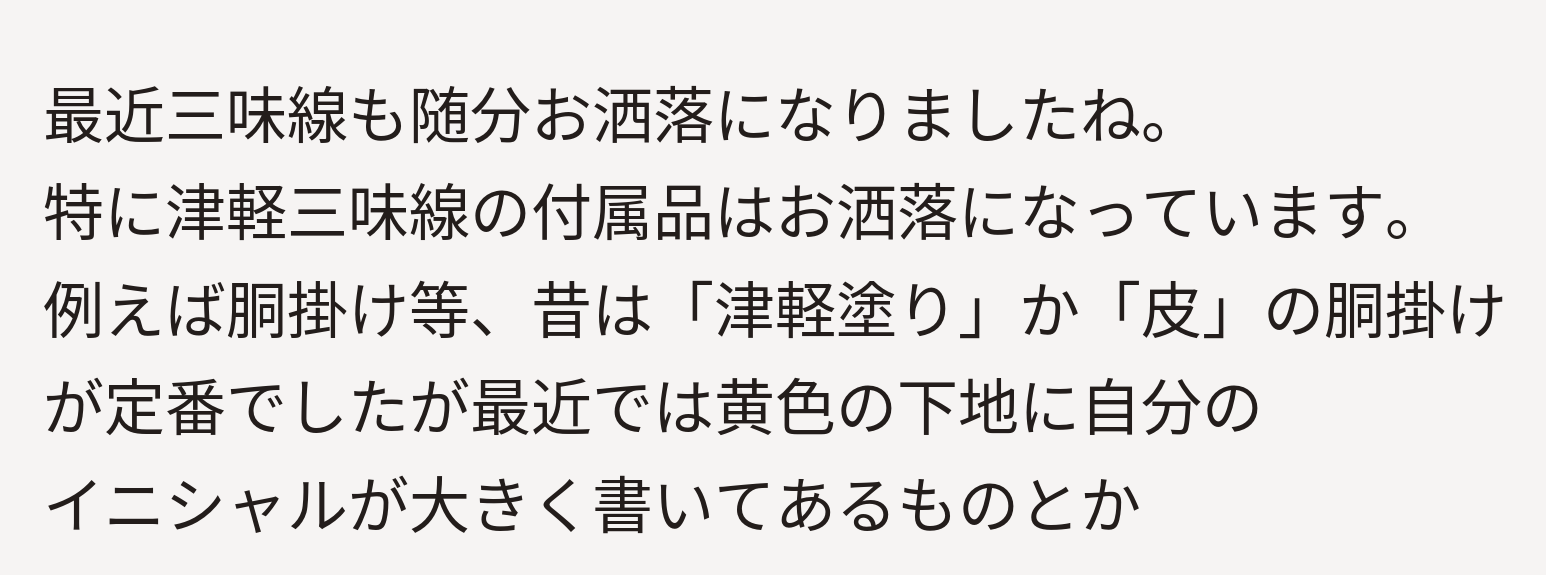最近三味線も随分お洒落になりましたね。
特に津軽三味線の付属品はお洒落になっています。
例えば胴掛け等、昔は「津軽塗り」か「皮」の胴掛けが定番でしたが最近では黄色の下地に自分の
イニシャルが大きく書いてあるものとか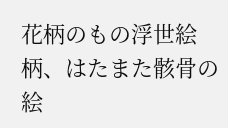花柄のもの浮世絵柄、はたまた骸骨の絵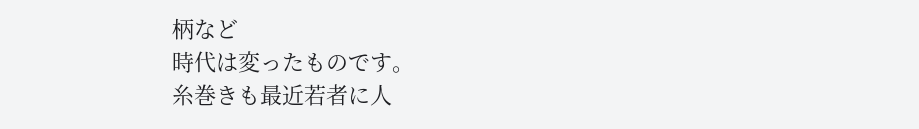柄など
時代は変ったものです。
糸巻きも最近若者に人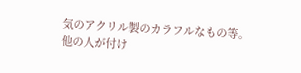気のアクリル製のカラフルなもの等。
他の人が付け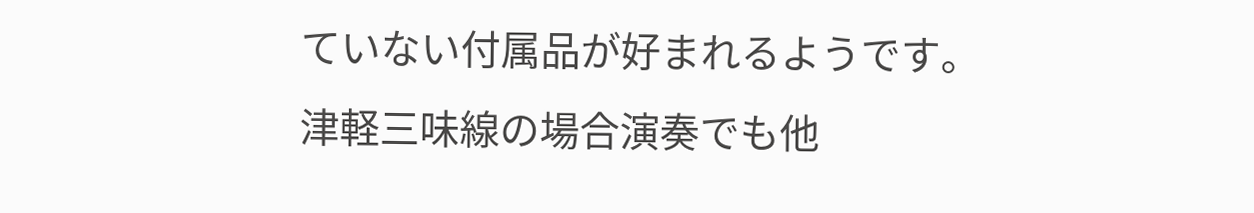ていない付属品が好まれるようです。
津軽三味線の場合演奏でも他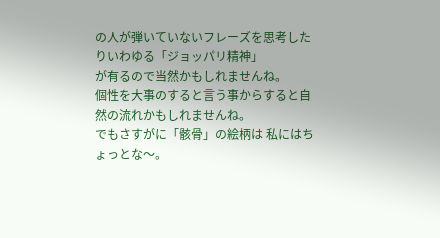の人が弾いていないフレーズを思考したりいわゆる「ジョッパリ精神」
が有るので当然かもしれませんね。
個性を大事のすると言う事からすると自然の流れかもしれませんね。
でもさすがに「骸骨」の絵柄は 私にはちょっとな〜。